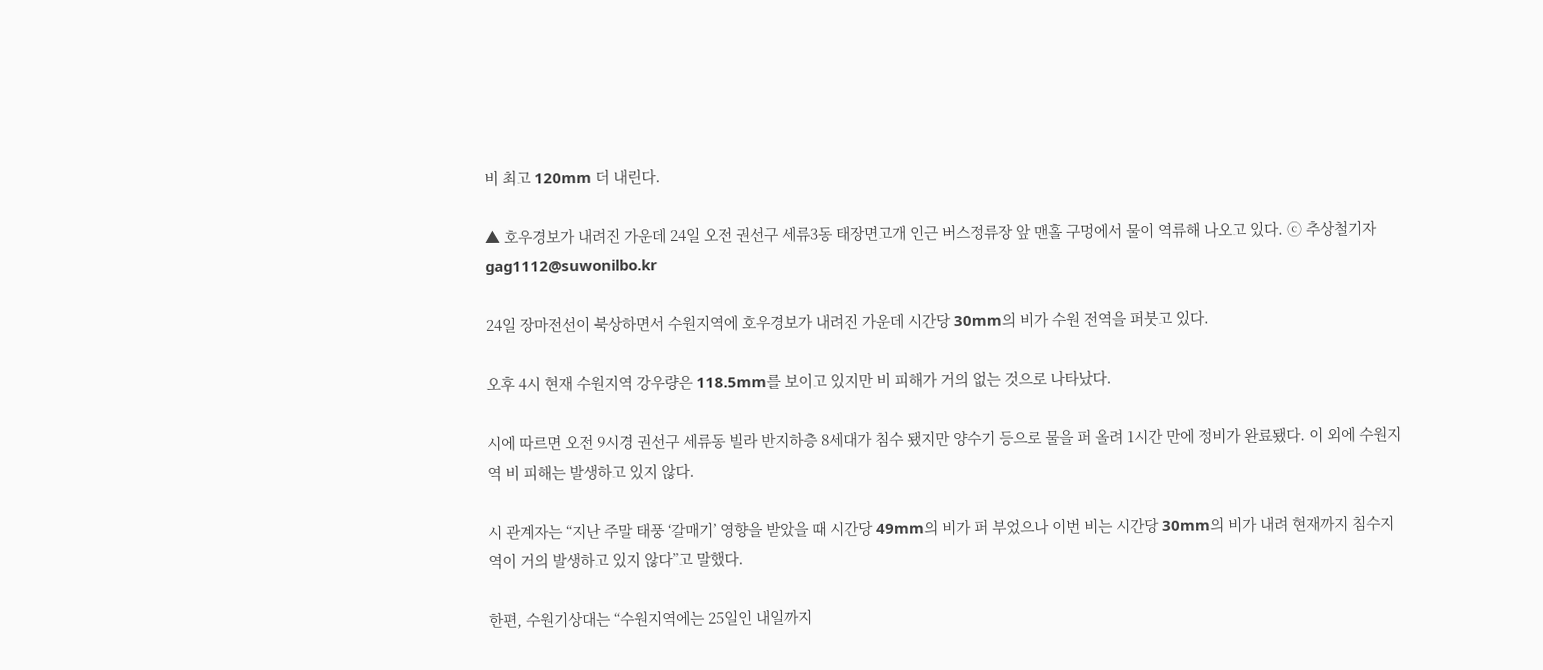비 최고 120mm 더 내린다.

▲ 호우경보가 내려진 가운데 24일 오전 권선구 세류3동 태장면고개 인근 버스정류장 앞 맨홀 구멍에서 물이 역류해 나오고 있다. ⓒ 추상철기자 gag1112@suwonilbo.kr

24일 장마전선이 북상하면서 수원지역에 호우경보가 내려진 가운데 시간당 30mm의 비가 수원 전역을 퍼붓고 있다.

오후 4시 현재 수원지역 강우량은 118.5mm를 보이고 있지만 비 피해가 거의 없는 것으로 나타났다.

시에 따르면 오전 9시경 권선구 세류동 빌라 반지하층 8세대가 침수 됐지만 양수기 등으로 물을 퍼 올려 1시간 만에 정비가 완료됐다. 이 외에 수원지역 비 피해는 발생하고 있지 않다.

시 관계자는 “지난 주말 태풍 ‘갈매기’ 영향을 받았을 때 시간당 49mm의 비가 퍼 부었으나 이번 비는 시간당 30mm의 비가 내려 현재까지 침수지역이 거의 발생하고 있지 않다”고 말했다.

한편, 수원기상대는 “수원지역에는 25일인 내일까지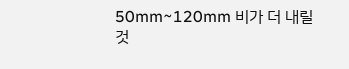50mm~120mm 비가 더 내릴 것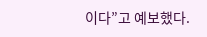이다”고 예보했다.